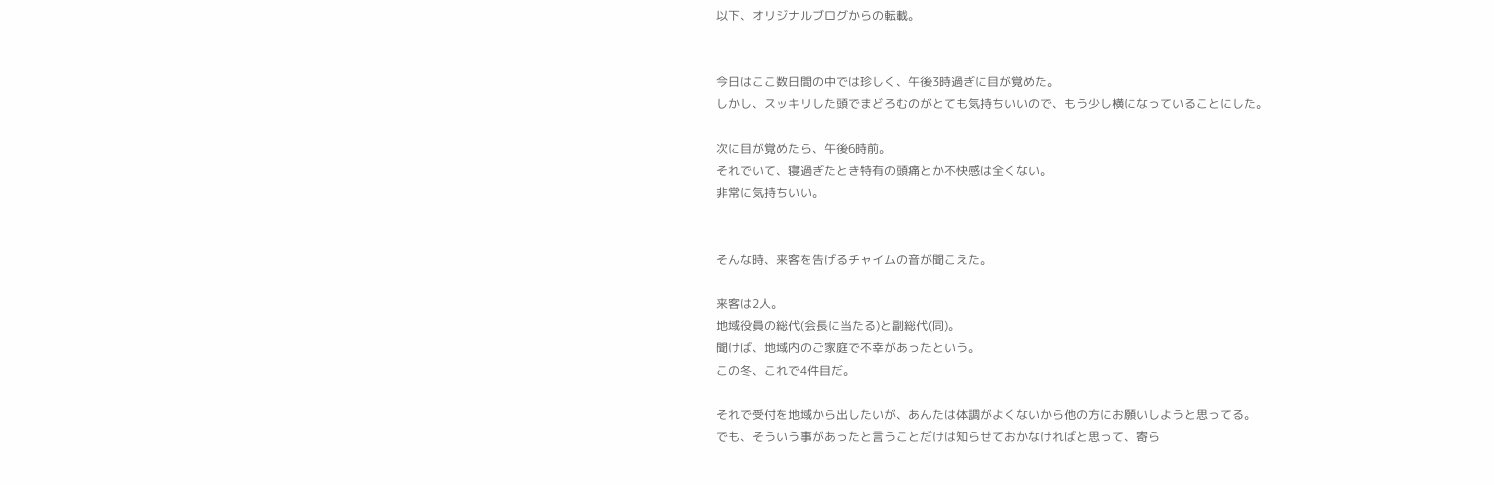以下、オリジナルブログからの転載。


今日はここ数日間の中では珍しく、午後3時過ぎに目が覚めた。
しかし、スッキリした頭でまどろむのがとても気持ちいいので、もう少し横になっていることにした。

次に目が覚めたら、午後6時前。
それでいて、寝過ぎたとき特有の頭痛とか不快感は全くない。
非常に気持ちいい。


そんな時、来客を告げるチャイムの音が聞こえた。

来客は2人。
地域役員の総代(会長に当たる)と副総代(同)。
聞けば、地域内のご家庭で不幸があったという。
この冬、これで4件目だ。

それで受付を地域から出したいが、あんたは体調がよくないから他の方にお願いしようと思ってる。
でも、そういう事があったと言うことだけは知らせておかなければと思って、寄ら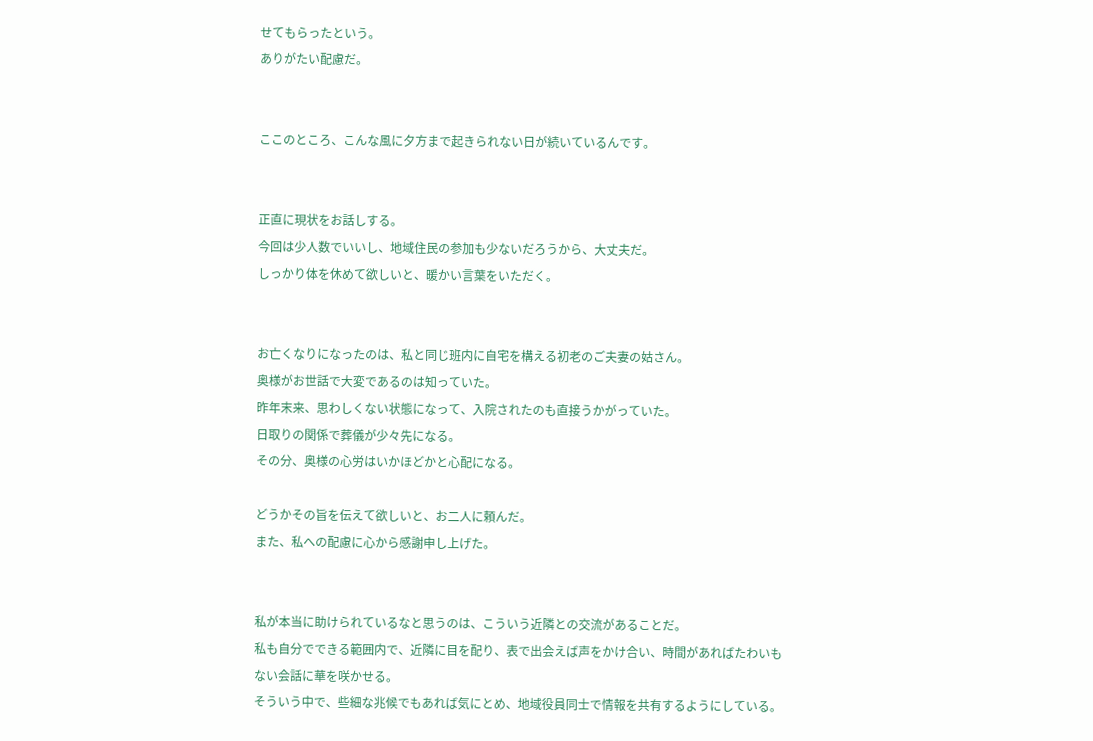せてもらったという。
ありがたい配慮だ。


ここのところ、こんな風に夕方まで起きられない日が続いているんです。


正直に現状をお話しする。
今回は少人数でいいし、地域住民の参加も少ないだろうから、大丈夫だ。
しっかり体を休めて欲しいと、暖かい言葉をいただく。


お亡くなりになったのは、私と同じ班内に自宅を構える初老のご夫妻の姑さん。
奥様がお世話で大変であるのは知っていた。
昨年末来、思わしくない状態になって、入院されたのも直接うかがっていた。
日取りの関係で葬儀が少々先になる。
その分、奥様の心労はいかほどかと心配になる。

どうかその旨を伝えて欲しいと、お二人に頼んだ。
また、私への配慮に心から感謝申し上げた。


私が本当に助けられているなと思うのは、こういう近隣との交流があることだ。
私も自分でできる範囲内で、近隣に目を配り、表で出会えば声をかけ合い、時間があればたわいもない会話に華を咲かせる。
そういう中で、些細な兆候でもあれば気にとめ、地域役員同士で情報を共有するようにしている。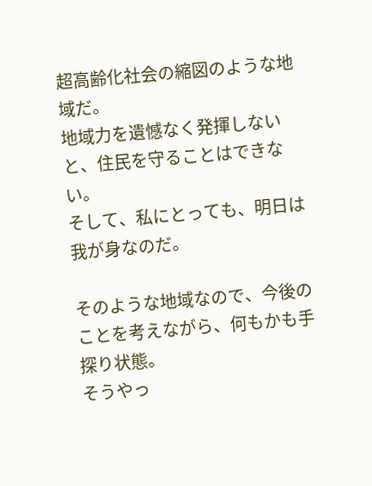超高齢化社会の縮図のような地域だ。
地域力を遺憾なく発揮しないと、住民を守ることはできない。
そして、私にとっても、明日は我が身なのだ。

そのような地域なので、今後のことを考えながら、何もかも手探り状態。
そうやっ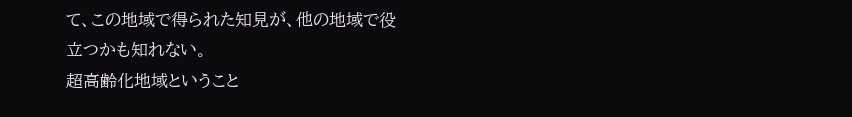て、この地域で得られた知見が、他の地域で役立つかも知れない。
超高齢化地域ということ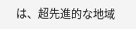は、超先進的な地域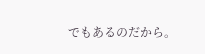でもあるのだから。